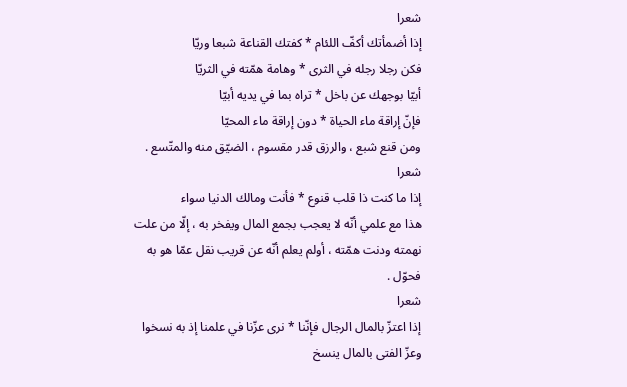شعرا
إذا أضمأتك أكفّ اللئام * كفتك القناعة شبعا وريّا
فكن رجلا رجله في الثرى * وهامة همّته في الثريّا
أبيّا بوجهك عن باخل * تراه بما في يديه أبيّا
فإنّ إراقة ماء الحياة * دون إراقة ماء المحيّا
ومن قنع شبع ، والرزق قدر مقسوم ، الضيّق منه والمتّسع .
شعرا
إذا ما كنت ذا قلب قنوع * فأنت ومالك الدنيا سواء
هذا مع علمي أنّه لا يعجب بجمع المال ويفخر به ، إلّا من علت نهمته ودنت همّته ، أولم يعلم أنّه عن قريب نقل عمّا هو به فحوّل .
شعرا
إذا اعتزّ بالمال الرجال فإنّنا * نرى عزّنا في علمنا إذ به نسخوا
وعزّ الفتى بالمال ينسخ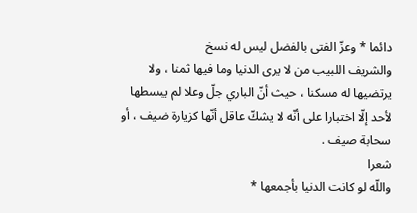دائما * وعزّ الفتى بالفضل ليس له نسخ
والشريف اللبيب من لا يرى الدنيا وما فيها ثمنا ، ولا يرتضيها له مسكنا ، حيث أنّ الباري جلّ وعلا لم يبسطها لأحد إلّا اختبارا على أنّه لا يشكّ عاقل أنّها كزيارة ضيف ، أو سحابة صيف .
شعرا
واللّه لو كانت الدنيا بأجمعها *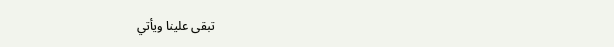تبقى علينا ويأتي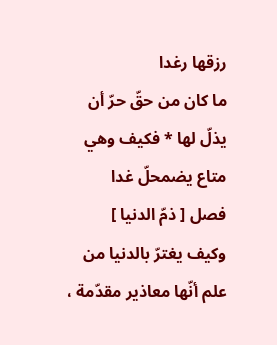رزقها رغدا
ما كان من حقّ حرّ أن يذلّ لها * فكيف وهي متاع يضمحلّ غدا
فصل [ ذمّ الدنيا ]
وكيف يغترّ بالدنيا من علم أنّها معاذير مقدّمة ،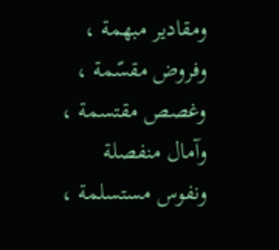ومقادير مبهمة ، وفروض مقسّمة ، وغصص مقتسمة ، وآمال منفصلة ونفوس مستسلمة ،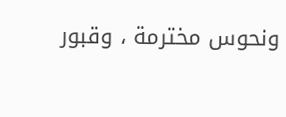ونحوس مخترمة ، وقبور